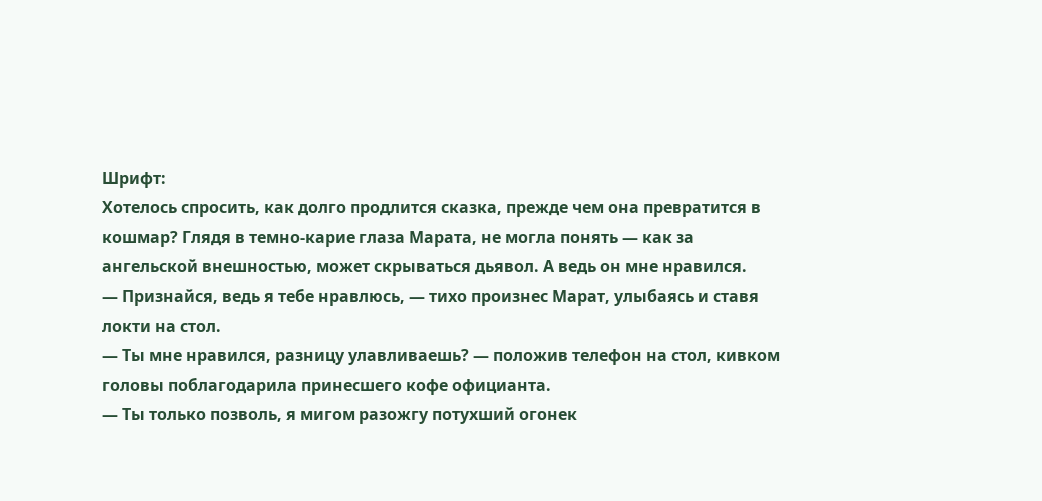Шрифт:
Хотелось спросить, как долго продлится сказка, прежде чем она превратится в кошмар? Глядя в темно-карие глаза Марата, не могла понять — как за ангельской внешностью, может скрываться дьявол. А ведь он мне нравился.
— Признайся, ведь я тебе нравлюсь, — тихо произнес Марат, улыбаясь и ставя локти на стол.
— Ты мне нравился, разницу улавливаешь? — положив телефон на стол, кивком головы поблагодарила принесшего кофе официанта.
— Ты только позволь, я мигом разожгу потухший огонек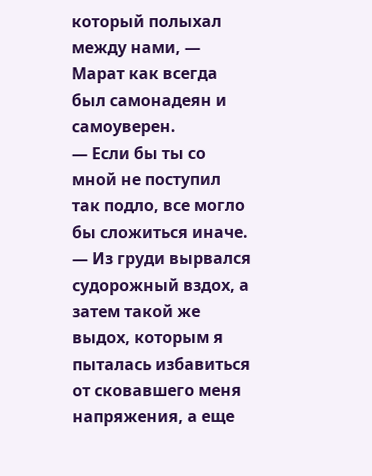который полыхал между нами, — Марат как всегда был самонадеян и самоуверен.
— Если бы ты со мной не поступил так подло, все могло бы сложиться иначе. — Из груди вырвался судорожный вздох, а затем такой же выдох, которым я пыталась избавиться от сковавшего меня напряжения, а еще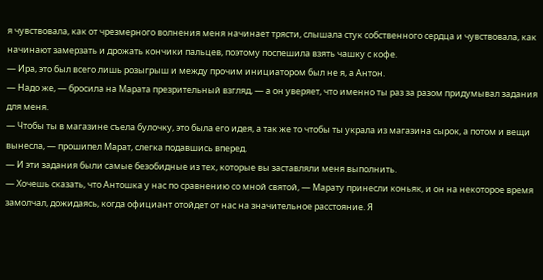я чувствовала, как от чрезмерного волнения меня начинает трясти, слышала стук собственного сердца и чувствовала, как начинают замерзать и дрожать кончики пальцев, поэтому поспешила взять чашку с кофе.
— Ира, это был всего лишь розыгрыш и между прочим инициатором был не я, а Антон.
— Надо же, — бросила на Марата презрительный взгляд, — а он уверяет, что именно ты раз за разом придумывал задания для меня.
— Чтобы ты в магазине съела булочку, это была его идея, а так же то чтобы ты украла из магазина сырок, а потом и вещи вынесла, — прошипел Марат, слегка подавшись вперед.
— И эти задания были самые безобидные из тех, которые вы заставляли меня выполнить.
— Хочешь сказать, что Антошка у нас по сравнению со мной святой, — Марату принесли коньяк, и он на некоторое время замолчал, дожидаясь, когда официант отойдет от нас на значительное расстояние. Я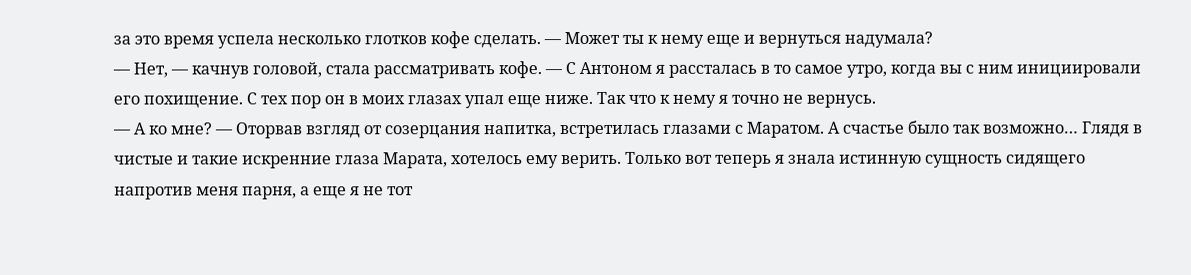за это время успела несколько глотков кофе сделать. — Может ты к нему еще и вернуться надумала?
— Нет, — качнув головой, стала рассматривать кофе. — С Антоном я рассталась в то самое утро, когда вы с ним инициировали его похищение. С тех пор он в моих глазах упал еще ниже. Так что к нему я точно не вернусь.
— А ко мне? — Оторвав взгляд от созерцания напитка, встретилась глазами с Маратом. А счастье было так возможно… Глядя в чистые и такие искренние глаза Марата, хотелось ему верить. Только вот теперь я знала истинную сущность сидящего напротив меня парня, а еще я не тот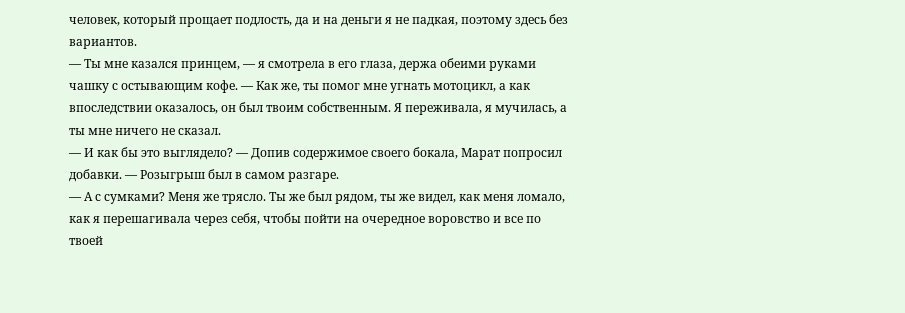человек, который прощает подлость, да и на деньги я не падкая, поэтому здесь без вариантов.
— Ты мне казался принцем, — я смотрела в его глаза, держа обеими руками чашку с остывающим кофе. — Как же, ты помог мне угнать мотоцикл, а как впоследствии оказалось, он был твоим собственным. Я переживала, я мучилась, а ты мне ничего не сказал.
— И как бы это выглядело? — Допив содержимое своего бокала, Марат попросил добавки. — Розыгрыш был в самом разгаре.
— А с сумками? Меня же трясло. Ты же был рядом, ты же видел, как меня ломало, как я перешагивала через себя, чтобы пойти на очередное воровство и все по твоей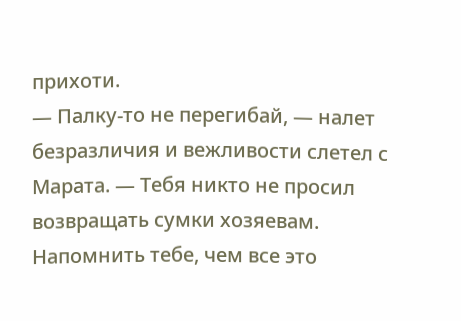прихоти.
— Палку-то не перегибай, — налет безразличия и вежливости слетел с Марата. — Тебя никто не просил возвращать сумки хозяевам. Напомнить тебе, чем все это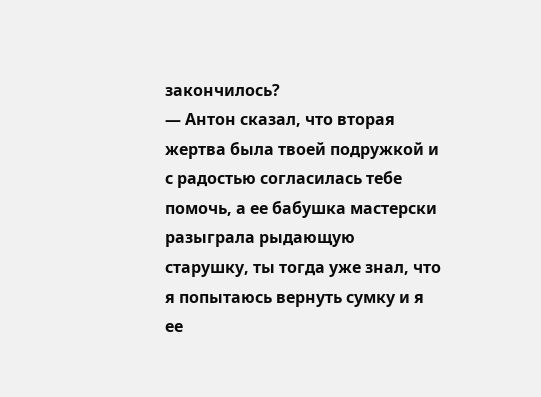закончилось?
— Антон сказал, что вторая жертва была твоей подружкой и с радостью согласилась тебе помочь, а ее бабушка мастерски разыграла рыдающую старушку, ты тогда уже знал, что я попытаюсь вернуть сумку и я ее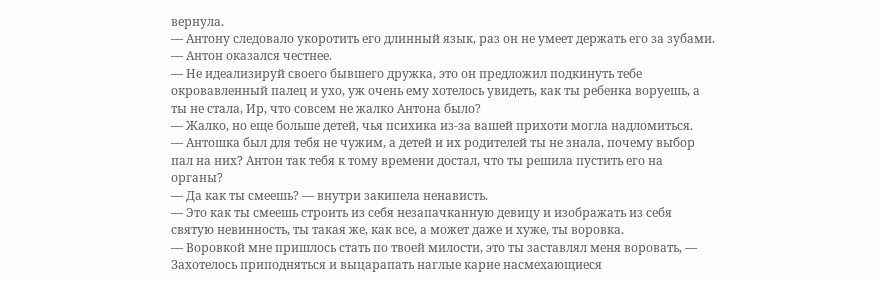вернула.
— Антону следовало укоротить его длинный язык, раз он не умеет держать его за зубами.
— Антон оказался честнее.
— Не идеализируй своего бывшего дружка, это он предложил подкинуть тебе окровавленный палец и ухо, уж очень ему хотелось увидеть, как ты ребенка воруешь, а ты не стала, Ир, что совсем не жалко Антона было?
— Жалко, но еще больше детей, чья психика из-за вашей прихоти могла надломиться.
— Антошка был для тебя не чужим, а детей и их родителей ты не знала, почему выбор пал на них? Антон так тебя к тому времени достал, что ты решила пустить его на органы?
— Да как ты смеешь? — внутри закипела ненависть.
— Это как ты смеешь строить из себя незапачканную девицу и изображать из себя святую невинность, ты такая же, как все, а может даже и хуже, ты воровка.
— Воровкой мне пришлось стать по твоей милости, это ты заставлял меня воровать, — Захотелось приподняться и выцарапать наглые карие насмехающиеся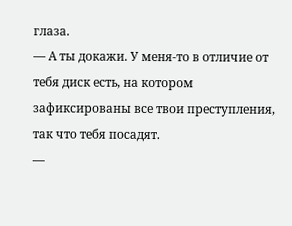глаза.
— А ты докажи. У меня-то в отличие от тебя диск есть, на котором зафиксированы все твои преступления, так что тебя посадят.
—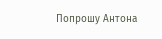Попрошу Антона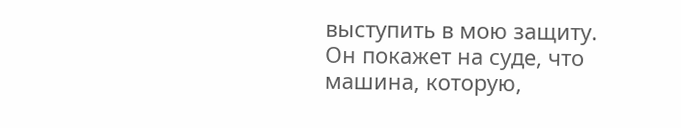выступить в мою защиту. Он покажет на суде, что машина, которую,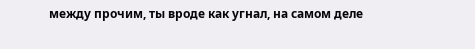между прочим, ты вроде как угнал, на самом деле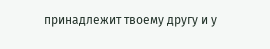принадлежит твоему другу и у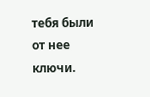тебя были от нее ключи.